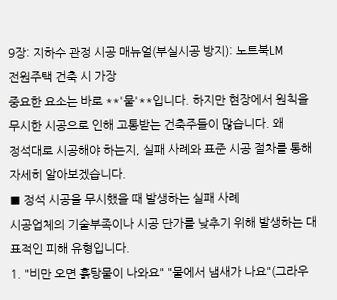9장: 지하수 관정 시공 매뉴얼(부실시공 방지): 노트북LM
전원주택 건축 시 가장
중요한 요소는 바로 **'물'**입니다. 하지만 현장에서 원칙을 무시한 시공으로 인해 고통받는 건축주들이 많습니다. 왜
정석대로 시공해야 하는지, 실패 사례와 표준 시공 절차를 통해 자세히 알아보겠습니다.
■ 정석 시공을 무시했을 때 발생하는 실패 사례
시공업체의 기술부족이나 시공 단가를 낮추기 위해 발생하는 대표적인 피해 유형입니다.
1. "비만 오면 흙탕물이 나와요" "물에서 냄새가 나요"(그라우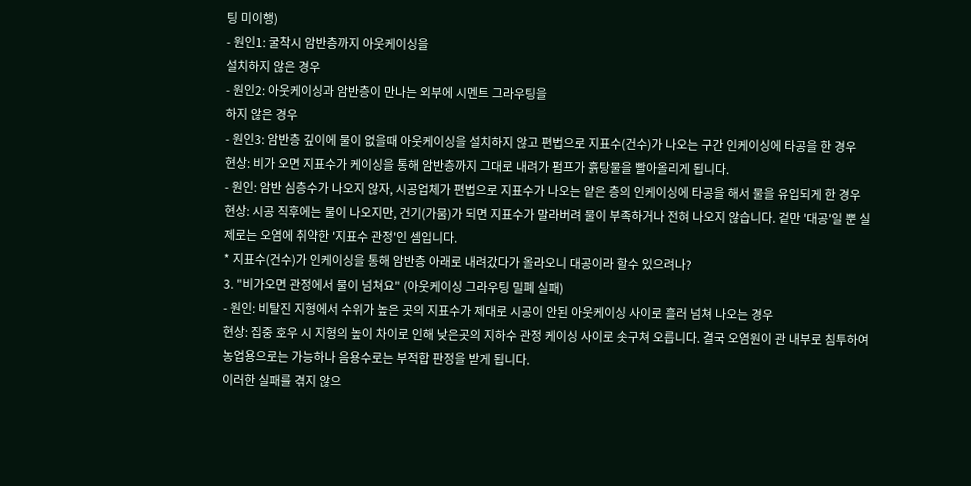팅 미이행)
- 원인1: 굴착시 암반층까지 아웃케이싱을
설치하지 않은 경우
- 원인2: 아웃케이싱과 암반층이 만나는 외부에 시멘트 그라우팅을
하지 않은 경우
- 원인3: 암반층 깊이에 물이 없을때 아웃케이싱을 설치하지 않고 편법으로 지표수(건수)가 나오는 구간 인케이싱에 타공을 한 경우
현상: 비가 오면 지표수가 케이싱을 통해 암반층까지 그대로 내려가 펌프가 흙탕물을 빨아올리게 됩니다.
- 원인: 암반 심층수가 나오지 않자, 시공업체가 편법으로 지표수가 나오는 얕은 층의 인케이싱에 타공을 해서 물을 유입되게 한 경우
현상: 시공 직후에는 물이 나오지만, 건기(가뭄)가 되면 지표수가 말라버려 물이 부족하거나 전혀 나오지 않습니다. 겉만 '대공'일 뿐 실제로는 오염에 취약한 '지표수 관정'인 셈입니다.
* 지표수(건수)가 인케이싱을 통해 암반층 아래로 내려갔다가 올라오니 대공이라 할수 있으려나?
3. "비가오면 관정에서 물이 넘쳐요" (아웃케이싱 그라우팅 밀폐 실패)
- 원인: 비탈진 지형에서 수위가 높은 곳의 지표수가 제대로 시공이 안된 아웃케이싱 사이로 흘러 넘쳐 나오는 경우
현상: 집중 호우 시 지형의 높이 차이로 인해 낮은곳의 지하수 관정 케이싱 사이로 솟구쳐 오릅니다. 결국 오염원이 관 내부로 침투하여 농업용으로는 가능하나 음용수로는 부적합 판정을 받게 됩니다.
이러한 실패를 겪지 않으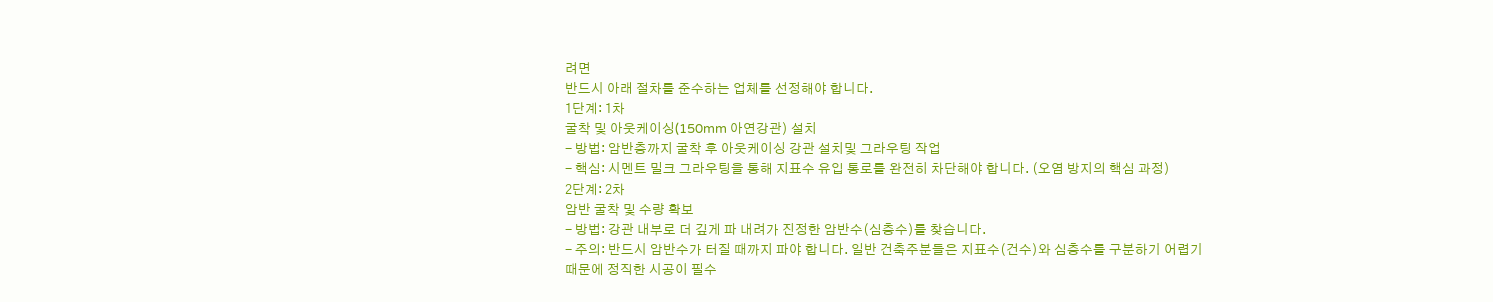려면
반드시 아래 절차를 준수하는 업체를 선정해야 합니다.
1단계: 1차
굴착 및 아웃케이싱(150mm 아연강관) 설치
- 방법: 암반층까지 굴착 후 아웃케이싱 강관 설치및 그라우팅 작업
- 핵심: 시멘트 밀크 그라우팅을 통해 지표수 유입 통로를 완전히 차단해야 합니다. (오염 방지의 핵심 과정)
2단계: 2차
암반 굴착 및 수량 확보
- 방법: 강관 내부로 더 깊게 파 내려가 진정한 암반수(심층수)를 찾습니다.
- 주의: 반드시 암반수가 터질 때까지 파야 합니다. 일반 건축주분들은 지표수(건수)와 심층수를 구분하기 어렵기 때문에 정직한 시공이 필수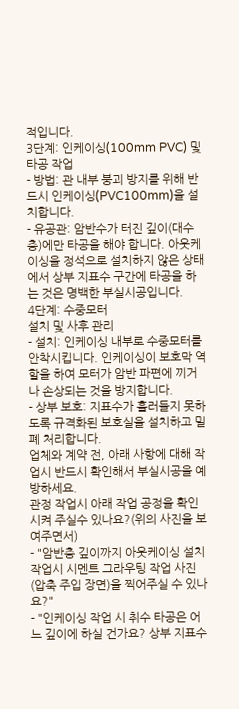적입니다.
3단계: 인케이싱(100mm PVC) 및 타공 작업
- 방법: 관 내부 붕괴 방지를 위해 반드시 인케이싱(PVC100mm)을 설치합니다.
- 유공관: 암반수가 터진 깊이(대수층)에만 타공을 해야 합니다. 아웃케이싱을 정석으로 설치하지 않은 상태에서 상부 지표수 구간에 타공을 하는 것은 명백한 부실시공입니다.
4단계: 수중모터
설치 및 사후 관리
- 설치: 인케이싱 내부로 수중모터를 안착시킵니다. 인케이싱이 보호막 역할을 하여 모터가 암반 파편에 끼거나 손상되는 것을 방지합니다.
- 상부 보호: 지표수가 흘러들지 못하도록 규격화된 보호실을 설치하고 밀폐 처리합니다.
업체와 계약 전, 아래 사항에 대해 작업시 반드시 확인해서 부실시공을 예방하세요.
관정 작업시 아래 작업 공정을 확인시켜 주실수 있나요?(위의 사진을 보여주면서)
- "암반층 깊이까지 아웃케이싱 설치 작업시 시멘트 그라우팅 작업 사진(압축 주입 장면)을 찍어주실 수 있나요?"
- "인케이싱 작업 시 취수 타공은 어느 깊이에 하실 건가요? 상부 지표수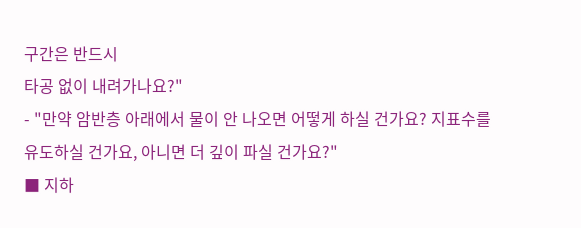구간은 반드시
타공 없이 내려가나요?"
- "만약 암반층 아래에서 물이 안 나오면 어떻게 하실 건가요? 지표수를 유도하실 건가요, 아니면 더 깊이 파실 건가요?"
■ 지하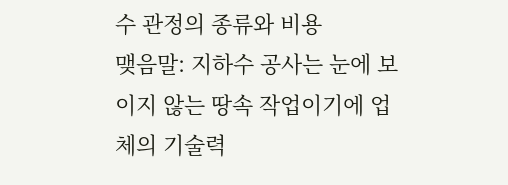수 관정의 종류와 비용
맺음말: 지하수 공사는 눈에 보이지 않는 땅속 작업이기에 업체의 기술력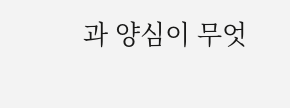과 양심이 무엇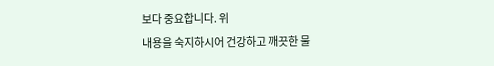보다 중요합니다. 위
내용을 숙지하시어 건강하고 깨끗한 물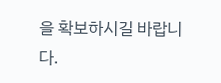을 확보하시길 바랍니다.